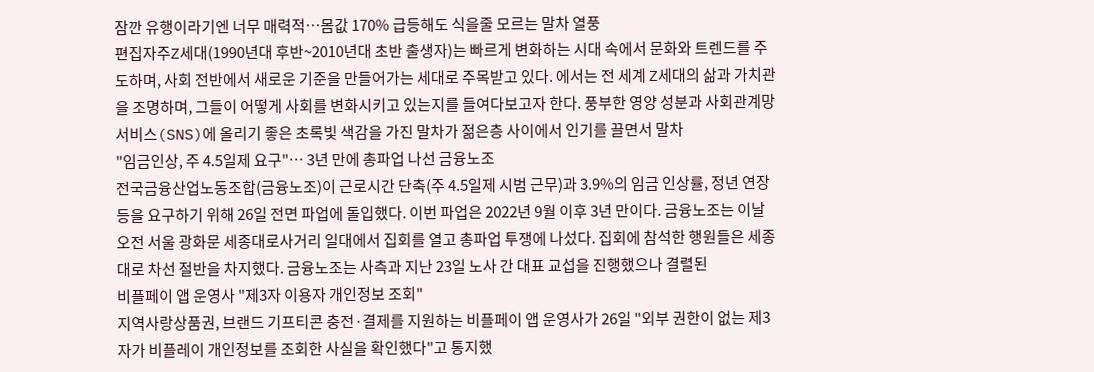잠깐 유행이라기엔 너무 매력적…몸값 170% 급등해도 식을줄 모르는 말차 열풍
편집자주Z세대(1990년대 후반~2010년대 초반 출생자)는 빠르게 변화하는 시대 속에서 문화와 트렌드를 주도하며, 사회 전반에서 새로운 기준을 만들어가는 세대로 주목받고 있다. 에서는 전 세계 Z세대의 삶과 가치관을 조명하며, 그들이 어떻게 사회를 변화시키고 있는지를 들여다보고자 한다. 풍부한 영양 성분과 사회관계망서비스(SNS)에 올리기 좋은 초록빛 색감을 가진 말차가 젊은층 사이에서 인기를 끌면서 말차
"임금인상, 주 4.5일제 요구"… 3년 만에 총파업 나선 금융노조
전국금융산업노동조합(금융노조)이 근로시간 단축(주 4.5일제 시범 근무)과 3.9%의 임금 인상률, 정년 연장 등을 요구하기 위해 26일 전면 파업에 돌입했다. 이번 파업은 2022년 9월 이후 3년 만이다. 금융노조는 이날 오전 서울 광화문 세종대로사거리 일대에서 집회를 열고 총파업 투쟁에 나섰다. 집회에 참석한 행원들은 세종대로 차선 절반을 차지했다. 금융노조는 사측과 지난 23일 노사 간 대표 교섭을 진행했으나 결렬된
비플페이 앱 운영사 "제3자 이용자 개인정보 조회"
지역사랑상품권, 브랜드 기프티콘 충전·결제를 지원하는 비플페이 앱 운영사가 26일 "외부 권한이 없는 제3자가 비플레이 개인정보를 조회한 사실을 확인했다"고 통지했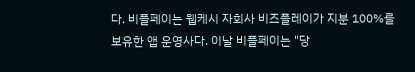다. 비플페이는 웹케시 자회사 비즈플레이가 지분 100%를 보유한 앱 운영사다. 이날 비플페이는 "당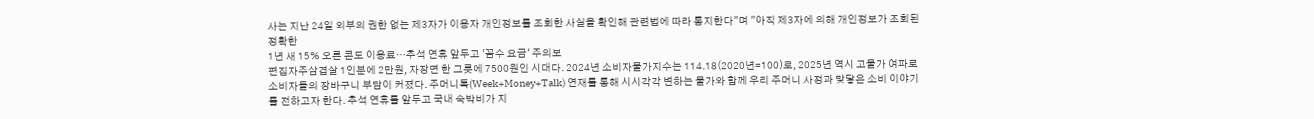사는 지난 24일 외부의 권한 없는 제3자가 이용자 개인정보를 조회한 사실을 확인해 관련법에 따라 통지한다"며 "아직 제3자에 의해 개인정보가 조회된 정확한
1년 새 15% 오른 콘도 이용료…추석 연휴 앞두고 '꼼수 요금' 주의보
편집자주삼겹살 1인분에 2만원, 자장면 한 그릇에 7500원인 시대다. 2024년 소비자물가지수는 114.18(2020년=100)로, 2025년 역시 고물가 여파로 소비자들의 장바구니 부담이 커졌다. 주머니톡(Week+Money+Talk) 연재를 통해 시시각각 변하는 물가와 함께 우리 주머니 사정과 맞닿은 소비 이야기를 전하고자 한다. 추석 연휴를 앞두고 국내 숙박비가 지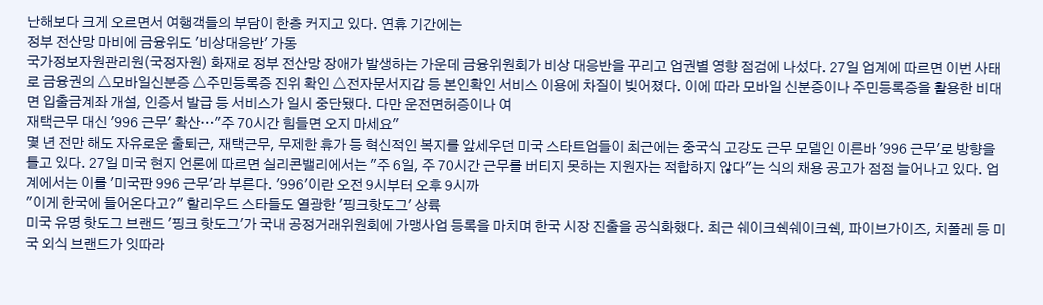난해보다 크게 오르면서 여행객들의 부담이 한층 커지고 있다. 연휴 기간에는
정부 전산망 마비에 금융위도 '비상대응반' 가동
국가정보자원관리원(국정자원) 화재로 정부 전산망 장애가 발생하는 가운데 금융위원회가 비상 대응반을 꾸리고 업권별 영향 점검에 나섰다. 27일 업계에 따르면 이번 사태로 금융권의 △모바일신분증 △주민등록증 진위 확인 △전자문서지갑 등 본인확인 서비스 이용에 차질이 빚어졌다. 이에 따라 모바일 신분증이나 주민등록증을 활용한 비대면 입출금계좌 개설, 인증서 발급 등 서비스가 일시 중단됐다. 다만 운전면허증이나 여
재택근무 대신 '996 근무' 확산…"주 70시간 힘들면 오지 마세요"
몇 년 전만 해도 자유로운 출퇴근, 재택근무, 무제한 휴가 등 혁신적인 복지를 앞세우던 미국 스타트업들이 최근에는 중국식 고강도 근무 모델인 이른바 '996 근무'로 방향을 틀고 있다. 27일 미국 현지 언론에 따르면 실리콘밸리에서는 "주 6일, 주 70시간 근무를 버티지 못하는 지원자는 적합하지 않다"는 식의 채용 공고가 점점 늘어나고 있다. 업계에서는 이를 '미국판 996 근무'라 부른다. '996'이란 오전 9시부터 오후 9시까
"이게 한국에 들어온다고?" 할리우드 스타들도 열광한 '핑크핫도그' 상륙
미국 유명 핫도그 브랜드 '핑크 핫도그'가 국내 공정거래위원회에 가맹사업 등록을 마치며 한국 시장 진출을 공식화했다. 최근 쉐이크쉑쉐이크쉑, 파이브가이즈, 치폴레 등 미국 외식 브랜드가 잇따라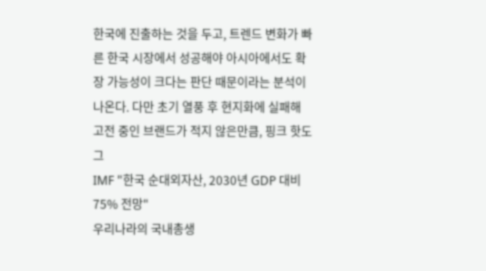한국에 진출하는 것을 두고, 트렌드 변화가 빠른 한국 시장에서 성공해야 아시아에서도 확장 가능성이 크다는 판단 때문이라는 분석이 나온다. 다만 초기 열풍 후 현지화에 실패해 고전 중인 브랜드가 적지 않은만큼, 핑크 핫도그
IMF "한국 순대외자산, 2030년 GDP 대비 75% 전망"
우리나라의 국내총생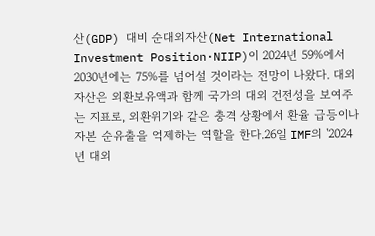산(GDP) 대비 순대외자산(Net International Investment Position·NIIP)이 2024년 59%에서 2030년에는 75%를 넘어설 것이라는 전망이 나왔다. 대외자산은 외환보유액과 함께 국가의 대외 건전성을 보여주는 지표로, 외환위기와 같은 충격 상황에서 환율 급등이나 자본 순유출을 억제하는 역할을 한다.26일 IMF의 '2024년 대외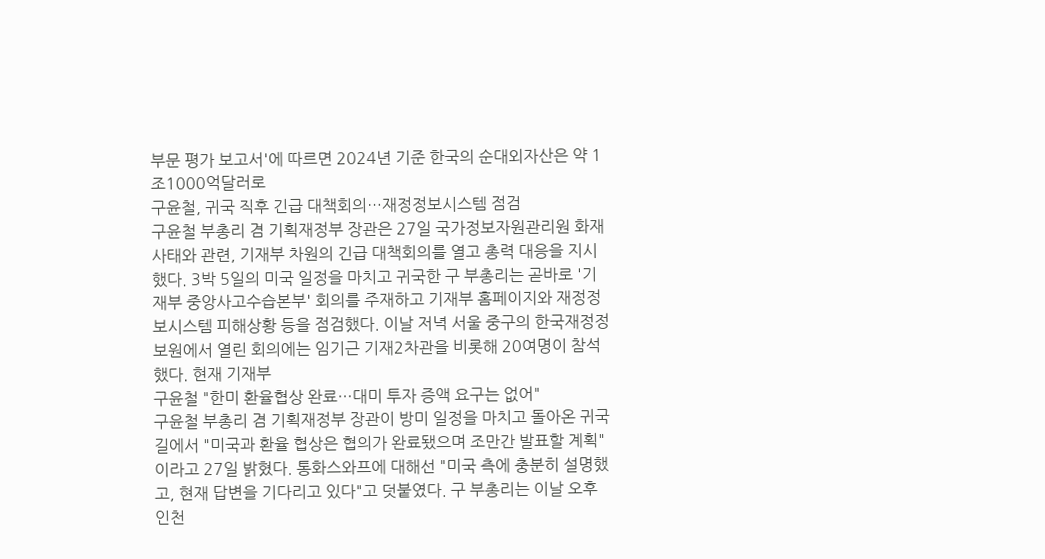부문 평가 보고서'에 따르면 2024년 기준 한국의 순대외자산은 약 1조1000억달러로
구윤철, 귀국 직후 긴급 대책회의…재정정보시스템 점검
구윤철 부총리 겸 기획재정부 장관은 27일 국가정보자원관리원 화재 사태와 관련, 기재부 차원의 긴급 대책회의를 열고 총력 대응을 지시했다. 3박 5일의 미국 일정을 마치고 귀국한 구 부총리는 곧바로 '기재부 중앙사고수습본부' 회의를 주재하고 기재부 홈페이지와 재정정보시스템 피해상황 등을 점검했다. 이날 저녁 서울 중구의 한국재정정보원에서 열린 회의에는 임기근 기재2차관을 비롯해 20여명이 참석했다. 현재 기재부
구윤철 "한미 환율협상 완료…대미 투자 증액 요구는 없어"
구윤철 부총리 겸 기획재정부 장관이 방미 일정을 마치고 돌아온 귀국길에서 "미국과 환율 협상은 협의가 완료됐으며 조만간 발표할 계획"이라고 27일 밝혔다. 통화스와프에 대해선 "미국 측에 충분히 설명했고, 현재 답변을 기다리고 있다"고 덧붙였다. 구 부총리는 이날 오후 인천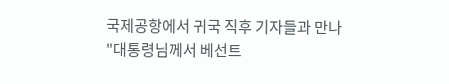국제공항에서 귀국 직후 기자들과 만나 "대통령님께서 베선트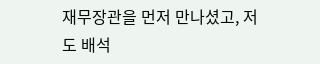재무장관을 먼저 만나셨고, 저도 배석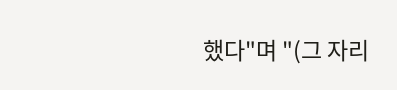했다"며 "(그 자리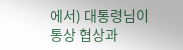에서) 대통령님이 통상 협상과